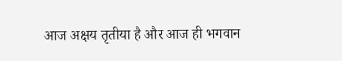आज अक्षय तृतीया है और आज ही भगवान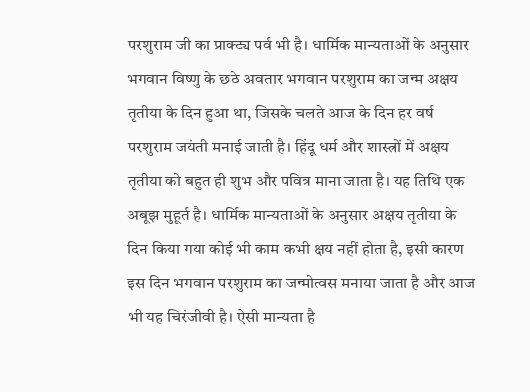परशुराम जी का प्राक्ट्य पर्व भी है। धार्मिक मान्यताओं के अनुसार भगवान विष्णु के छठे अवतार भगवान परशुराम का जन्म अक्षय तृतीया के दिन हुआ था, जिसके चलते आज के दिन हर वर्ष परशुराम जयंती मनाई जाती है। हिंदू धर्म और शास्त्रों में अक्षय तृतीया को बहुत ही शुभ और पवित्र माना जाता है। यह तिथि एक अबूझ मुहूर्त है। धार्मिक मान्यताओं के अनुसार अक्षय तृतीया के दिन किया गया कोई भी काम कभी क्षय नहीं होता है, इसी कारण इस दिन भगवान परशुराम का जन्मोत्वस मनाया जाता है और आज भी यह चिरंजीवी है। ऐसी मान्यता है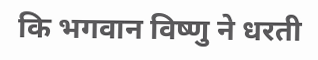कि भगवान विष्णु ने धरती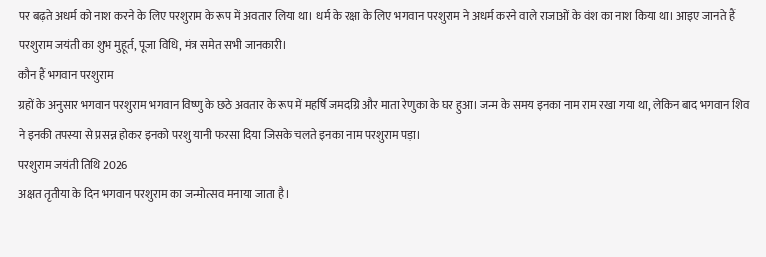पर बढ़ते अधर्म को नाश करने के लिए परशुराम के रूप में अवतार लिया था। धर्म के रक्षा के लिए भगवान परशुराम ने अधर्म करने वाले राजाओं के वंश का नाश किया था। आइए जानते हैं परशुराम जयंती का शुभ मुहूर्त, पूजा विधि, मंत्र समेत सभी जानकारी।
कौन हैं भगवान परशुराम
ग्रहों के अनुसार भगवान परशुराम भगवान विष्णु के छठे अवतार के रूप में महर्षि जमदग्रि और माता रेणुका के घर हुआ। जन्म के समय इनका नाम राम रखा गया था, लेकिन बाद भगवान शिव ने इनकी तपस्या से प्रसन्न होकर इनको परशु यानी फरसा दिया जिसके चलते इनका नाम परशुराम पड़ा।
परशुराम जयंती तिथि 2026
अक्षत तृतीया के दिन भगवान परशुराम का जन्मोत्सव मनाया जाता है।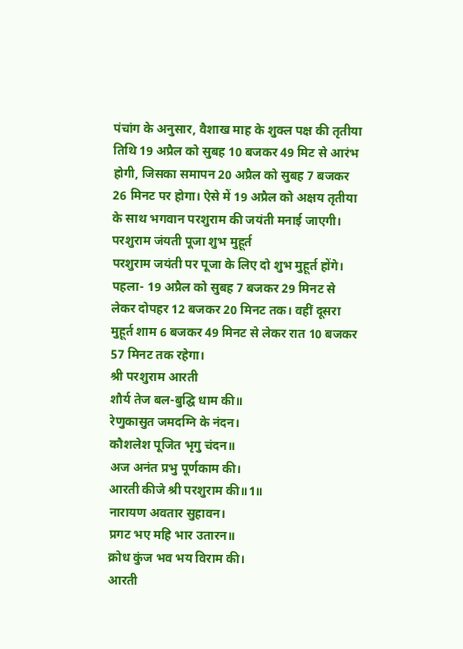पंचांग के अनुसार, वैशाख माह के शुक्ल पक्ष की तृतीया तिथि 19 अप्रैल को सुबह 10 बजकर 49 मिट से आरंभ होगी, जिसका समापन 20 अप्रैल को सुबह 7 बजकर 26 मिनट पर होगा। ऐसे में 19 अप्रैल को अक्षय तृतीया के साथ भगवान परशुराम की जयंती मनाई जाएगी।
परशुराम जंयती पूजा शुभ मुहूर्त
परशुराम जयंती पर पूजा के लिए दो शुभ मुहूर्त होंगे। पहला- 19 अप्रैल को सुबह 7 बजकर 29 मिनट से लेकर दोपहर 12 बजकर 20 मिनट तक। वहीं दूसरा मुहूर्त शाम 6 बजकर 49 मिनट से लेकर रात 10 बजकर 57 मिनट तक रहेगा।
श्री परशुराम आरती
शौर्य तेज बल-बुद्घि धाम की॥
रेणुकासुत जमदग्नि के नंदन।
कौशलेश पूजित भृगु चंदन॥
अज अनंत प्रभु पूर्णकाम की।
आरती कीजे श्री परशुराम की॥1॥
नारायण अवतार सुहावन।
प्रगट भए महि भार उतारन॥
क्रोध कुंज भव भय विराम की।
आरती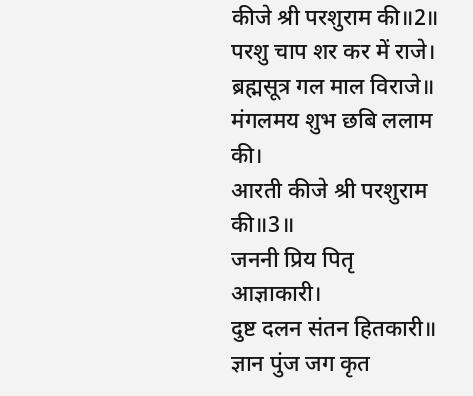कीजे श्री परशुराम की॥2॥
परशु चाप शर कर में राजे।
ब्रह्मसूत्र गल माल विराजे॥
मंगलमय शुभ छबि ललाम की।
आरती कीजे श्री परशुराम की॥3॥
जननी प्रिय पितृ आज्ञाकारी।
दुष्ट दलन संतन हितकारी॥
ज्ञान पुंज जग कृत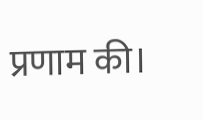प्रणाम की।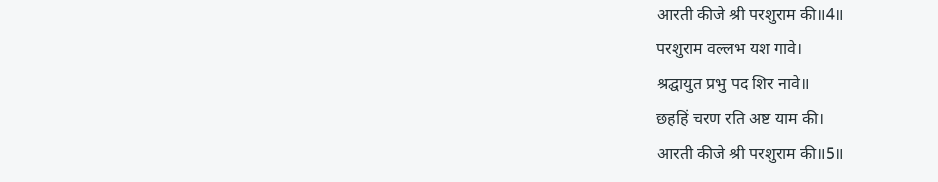आरती कीजे श्री परशुराम की॥4॥
परशुराम वल्लभ यश गावे।
श्रद्घायुत प्रभु पद शिर नावे॥
छहहिं चरण रति अष्ट याम की।
आरती कीजे श्री परशुराम की॥5॥